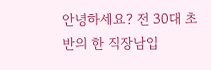안녕하세요? 전 30대 초반의 한 직장남입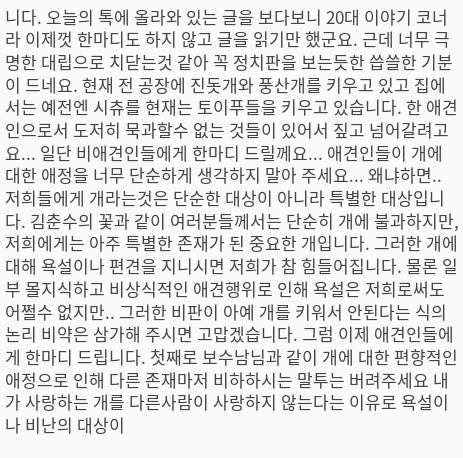니다. 오늘의 톡에 올라와 있는 글을 보다보니 20대 이야기 코너라 이제껏 한마디도 하지 않고 글을 읽기만 했군요. 근데 너무 극명한 대립으로 치닫는것 같아 꼭 정치판을 보는듯한 씁쓸한 기분이 드네요. 현재 전 공장에 진돗개와 풍산개를 키우고 있고 집에서는 예전엔 시츄를 현재는 토이푸들을 키우고 있습니다. 한 애견인으로서 도저히 묵과할수 없는 것들이 있어서 짚고 넘어갈려고요... 일단 비애견인들에게 한마디 드릴께요... 애견인들이 개에 대한 애정을 너무 단순하게 생각하지 말아 주세요... 왜냐하면.. 저희들에게 개라는것은 단순한 대상이 아니라 특별한 대상입니다. 김춘수의 꽃과 같이 여러분들께서는 단순히 개에 불과하지만, 저희에게는 아주 특별한 존재가 된 중요한 개입니다. 그러한 개에 대해 욕설이나 편견을 지니시면 저희가 참 힘들어집니다. 물론 일부 몰지식하고 비상식적인 애견행위로 인해 욕설은 저희로써도 어쩔수 없지만.. 그러한 비판이 아예 개를 키워서 안된다는 식의 논리 비약은 삼가해 주시면 고맙겠습니다. 그럼 이제 애견인들에게 한마디 드립니다. 첫째로 보수남님과 같이 개에 대한 편향적인 애정으로 인해 다른 존재마저 비하하시는 말투는 버려주세요 내가 사랑하는 개를 다른사람이 사랑하지 않는다는 이유로 욕설이나 비난의 대상이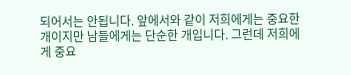되어서는 안됩니다. 앞에서와 같이 저희에게는 중요한 개이지만 남들에게는 단순한 개입니다. 그런데 저희에게 중요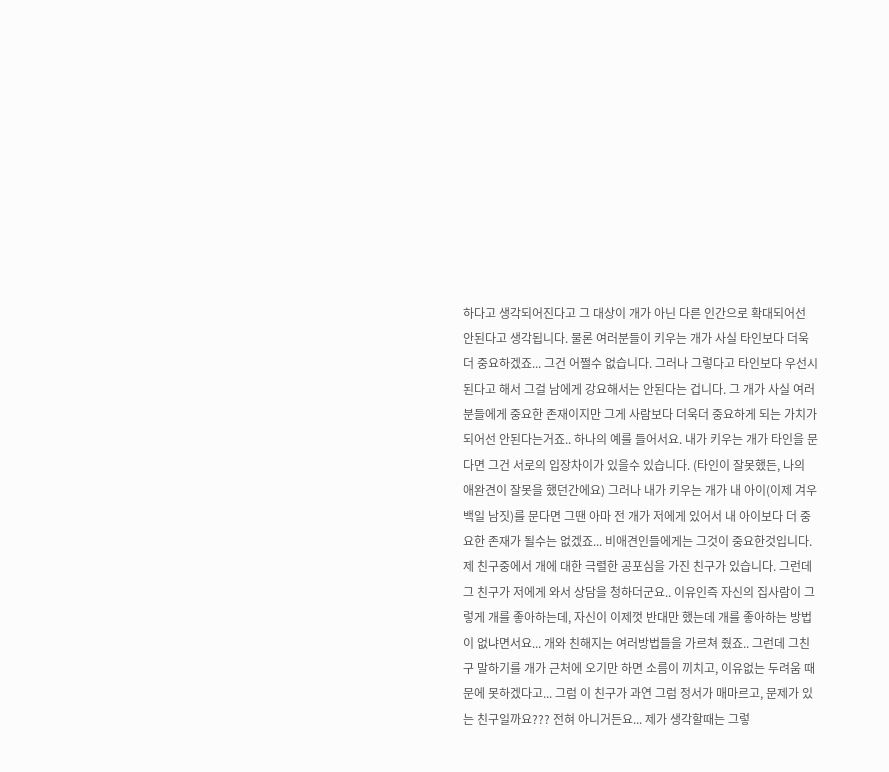하다고 생각되어진다고 그 대상이 개가 아닌 다른 인간으로 확대되어선 안된다고 생각됩니다. 물론 여러분들이 키우는 개가 사실 타인보다 더욱더 중요하겠죠... 그건 어쩔수 없습니다. 그러나 그렇다고 타인보다 우선시 된다고 해서 그걸 남에게 강요해서는 안된다는 겁니다. 그 개가 사실 여러분들에게 중요한 존재이지만 그게 사람보다 더욱더 중요하게 되는 가치가 되어선 안된다는거죠.. 하나의 예를 들어서요. 내가 키우는 개가 타인을 문다면 그건 서로의 입장차이가 있을수 있습니다. (타인이 잘못했든, 나의 애완견이 잘못을 했던간에요) 그러나 내가 키우는 개가 내 아이(이제 겨우 백일 남짓)를 문다면 그땐 아마 전 개가 저에게 있어서 내 아이보다 더 중요한 존재가 될수는 없겠죠... 비애견인들에게는 그것이 중요한것입니다. 제 친구중에서 개에 대한 극렬한 공포심을 가진 친구가 있습니다. 그런데 그 친구가 저에게 와서 상담을 청하더군요.. 이유인즉 자신의 집사람이 그렇게 개를 좋아하는데, 자신이 이제껏 반대만 했는데 개를 좋아하는 방법이 없냐면서요... 개와 친해지는 여러방법들을 가르쳐 줬죠.. 그런데 그친구 말하기를 개가 근처에 오기만 하면 소름이 끼치고, 이유없는 두려움 때문에 못하겠다고... 그럼 이 친구가 과연 그럼 정서가 매마르고, 문제가 있는 친구일까요??? 전혀 아니거든요... 제가 생각할때는 그렇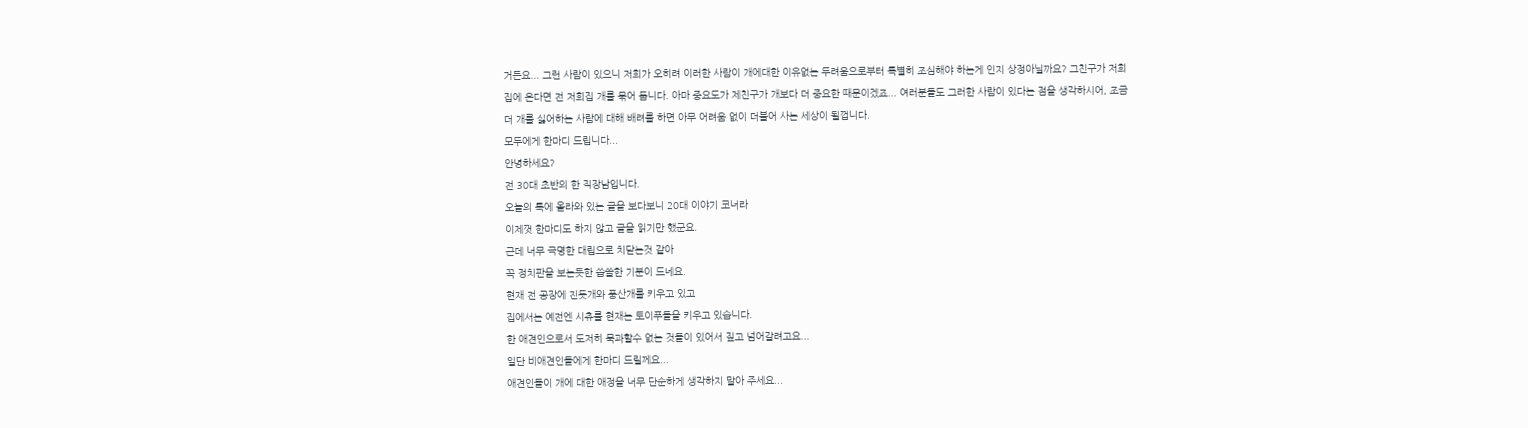거든요... 그런 사람이 있으니 저희가 오히려 이러한 사람이 개에대한 이유없는 두려움으로부터 특별히 조심해야 하는게 인지 상정아닐까요? 그친구가 저희 집에 온다면 전 저희집 개를 묶어 둡니다. 아마 중요도가 제친구가 개보다 더 중요한 때문이겠죠... 여러분들도 그러한 사람이 있다는 점을 생각하시어, 조금더 개를 싫어하는 사람에 대해 배려를 하면 아무 어려움 없이 더불어 사는 세상이 될껍니다.
모두에게 한마디 드립니다...
안녕하세요?
전 30대 초반의 한 직장남입니다.
오늘의 톡에 올라와 있는 글을 보다보니 20대 이야기 코너라
이제껏 한마디도 하지 않고 글을 읽기만 했군요.
근데 너무 극명한 대립으로 치닫는것 같아
꼭 정치판을 보는듯한 씁쓸한 기분이 드네요.
현재 전 공장에 진돗개와 풍산개를 키우고 있고
집에서는 예전엔 시츄를 현재는 토이푸들을 키우고 있습니다.
한 애견인으로서 도저히 묵과할수 없는 것들이 있어서 짚고 넘어갈려고요...
일단 비애견인들에게 한마디 드릴께요...
애견인들이 개에 대한 애정을 너무 단순하게 생각하지 말아 주세요...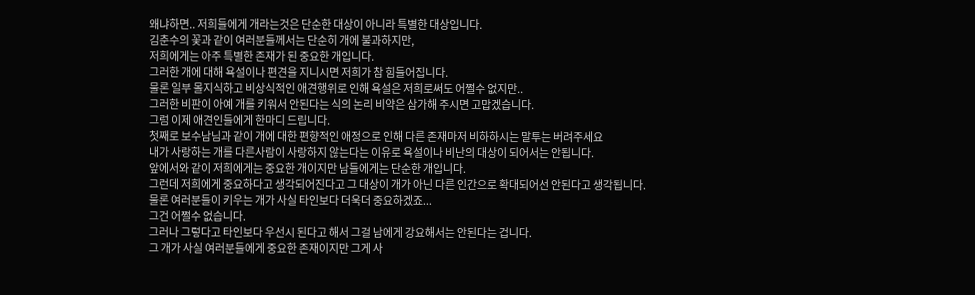왜냐하면.. 저희들에게 개라는것은 단순한 대상이 아니라 특별한 대상입니다.
김춘수의 꽃과 같이 여러분들께서는 단순히 개에 불과하지만,
저희에게는 아주 특별한 존재가 된 중요한 개입니다.
그러한 개에 대해 욕설이나 편견을 지니시면 저희가 참 힘들어집니다.
물론 일부 몰지식하고 비상식적인 애견행위로 인해 욕설은 저희로써도 어쩔수 없지만..
그러한 비판이 아예 개를 키워서 안된다는 식의 논리 비약은 삼가해 주시면 고맙겠습니다.
그럼 이제 애견인들에게 한마디 드립니다.
첫째로 보수남님과 같이 개에 대한 편향적인 애정으로 인해 다른 존재마저 비하하시는 말투는 버려주세요
내가 사랑하는 개를 다른사람이 사랑하지 않는다는 이유로 욕설이나 비난의 대상이 되어서는 안됩니다.
앞에서와 같이 저희에게는 중요한 개이지만 남들에게는 단순한 개입니다.
그런데 저희에게 중요하다고 생각되어진다고 그 대상이 개가 아닌 다른 인간으로 확대되어선 안된다고 생각됩니다.
물론 여러분들이 키우는 개가 사실 타인보다 더욱더 중요하겠죠...
그건 어쩔수 없습니다.
그러나 그렇다고 타인보다 우선시 된다고 해서 그걸 남에게 강요해서는 안된다는 겁니다.
그 개가 사실 여러분들에게 중요한 존재이지만 그게 사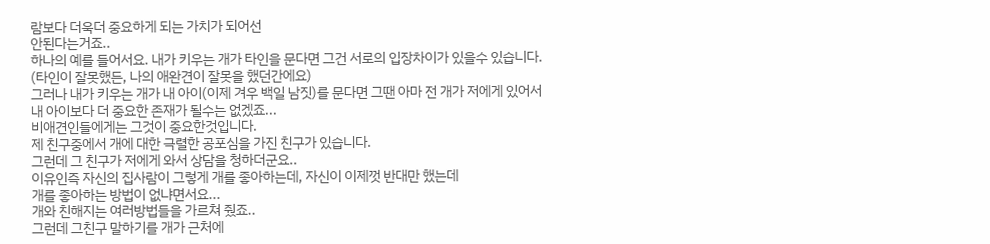람보다 더욱더 중요하게 되는 가치가 되어선
안된다는거죠..
하나의 예를 들어서요. 내가 키우는 개가 타인을 문다면 그건 서로의 입장차이가 있을수 있습니다.
(타인이 잘못했든, 나의 애완견이 잘못을 했던간에요)
그러나 내가 키우는 개가 내 아이(이제 겨우 백일 남짓)를 문다면 그땐 아마 전 개가 저에게 있어서
내 아이보다 더 중요한 존재가 될수는 없겠죠...
비애견인들에게는 그것이 중요한것입니다.
제 친구중에서 개에 대한 극렬한 공포심을 가진 친구가 있습니다.
그런데 그 친구가 저에게 와서 상담을 청하더군요..
이유인즉 자신의 집사람이 그렇게 개를 좋아하는데, 자신이 이제껏 반대만 했는데
개를 좋아하는 방법이 없냐면서요...
개와 친해지는 여러방법들을 가르쳐 줬죠..
그런데 그친구 말하기를 개가 근처에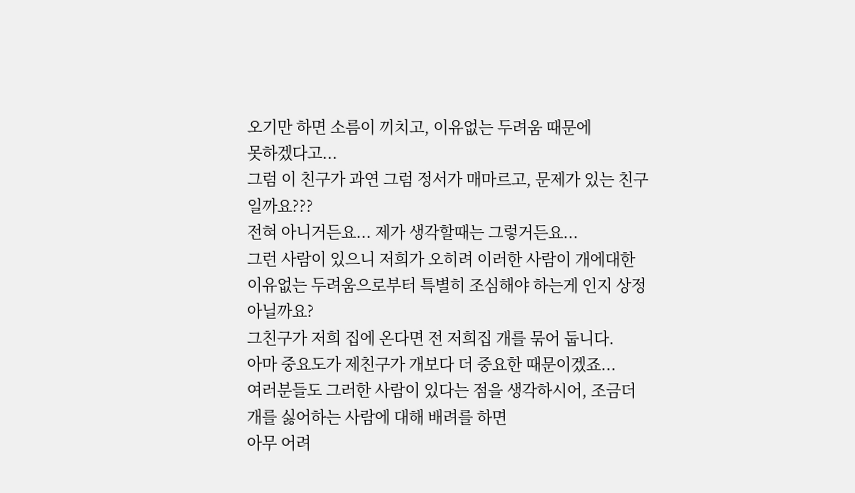오기만 하면 소름이 끼치고, 이유없는 두려움 때문에
못하겠다고...
그럼 이 친구가 과연 그럼 정서가 매마르고, 문제가 있는 친구일까요???
전혀 아니거든요... 제가 생각할때는 그렇거든요...
그런 사람이 있으니 저희가 오히려 이러한 사람이 개에대한 이유없는 두려움으로부터 특별히 조심해야 하는게 인지 상정아닐까요?
그친구가 저희 집에 온다면 전 저희집 개를 묶어 둡니다.
아마 중요도가 제친구가 개보다 더 중요한 때문이겠죠...
여러분들도 그러한 사람이 있다는 점을 생각하시어, 조금더 개를 싫어하는 사람에 대해 배려를 하면
아무 어려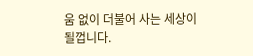움 없이 더불어 사는 세상이 될껍니다.